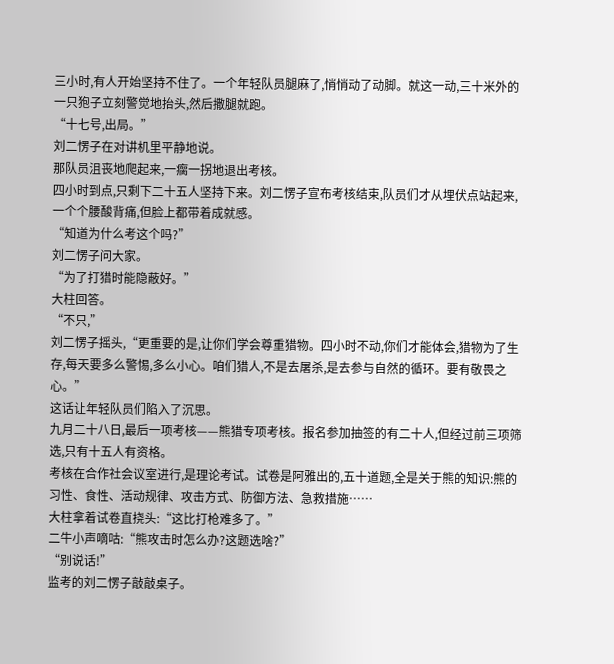三小时,有人开始坚持不住了。一个年轻队员腿麻了,悄悄动了动脚。就这一动,三十米外的一只狍子立刻警觉地抬头,然后撒腿就跑。
“十七号,出局。”
刘二愣子在对讲机里平静地说。
那队员沮丧地爬起来,一瘸一拐地退出考核。
四小时到点,只剩下二十五人坚持下来。刘二愣子宣布考核结束,队员们才从埋伏点站起来,一个个腰酸背痛,但脸上都带着成就感。
“知道为什么考这个吗?”
刘二愣子问大家。
“为了打猎时能隐蔽好。”
大柱回答。
“不只,”
刘二愣子摇头,“更重要的是,让你们学会尊重猎物。四小时不动,你们才能体会,猎物为了生存,每天要多么警惕,多么小心。咱们猎人,不是去屠杀,是去参与自然的循环。要有敬畏之心。”
这话让年轻队员们陷入了沉思。
九月二十八日,最后一项考核——熊猎专项考核。报名参加抽签的有二十人,但经过前三项筛选,只有十五人有资格。
考核在合作社会议室进行,是理论考试。试卷是阿雅出的,五十道题,全是关于熊的知识:熊的习性、食性、活动规律、攻击方式、防御方法、急救措施……
大柱拿着试卷直挠头:“这比打枪难多了。”
二牛小声嘀咕:“熊攻击时怎么办?这题选啥?”
“别说话!”
监考的刘二愣子敲敲桌子。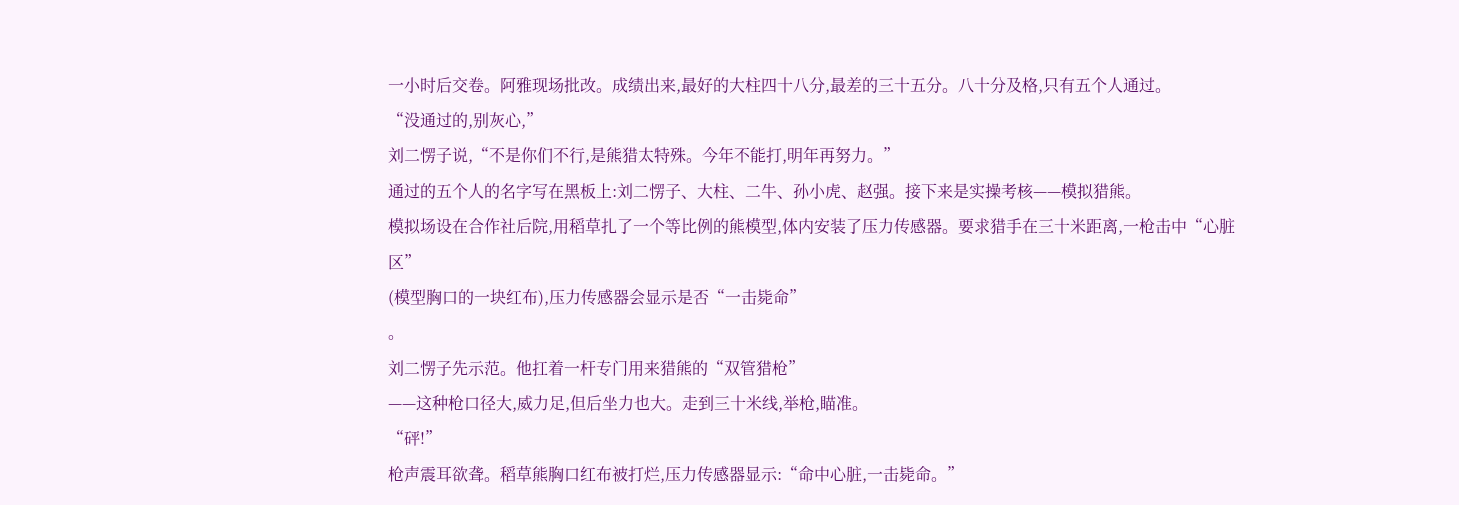一小时后交卷。阿雅现场批改。成绩出来,最好的大柱四十八分,最差的三十五分。八十分及格,只有五个人通过。
“没通过的,别灰心,”
刘二愣子说,“不是你们不行,是熊猎太特殊。今年不能打,明年再努力。”
通过的五个人的名字写在黑板上:刘二愣子、大柱、二牛、孙小虎、赵强。接下来是实操考核——模拟猎熊。
模拟场设在合作社后院,用稻草扎了一个等比例的熊模型,体内安装了压力传感器。要求猎手在三十米距离,一枪击中“心脏区”
(模型胸口的一块红布),压力传感器会显示是否“一击毙命”
。
刘二愣子先示范。他扛着一杆专门用来猎熊的“双管猎枪”
——这种枪口径大,威力足,但后坐力也大。走到三十米线,举枪,瞄准。
“砰!”
枪声震耳欲聋。稻草熊胸口红布被打烂,压力传感器显示:“命中心脏,一击毙命。”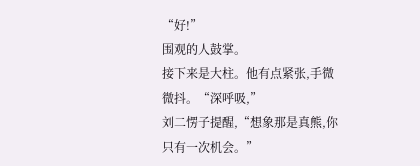“好!”
围观的人鼓掌。
接下来是大柱。他有点紧张,手微微抖。“深呼吸,”
刘二愣子提醒,“想象那是真熊,你只有一次机会。”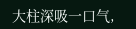大柱深吸一口气,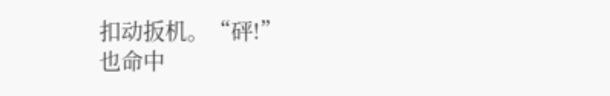扣动扳机。“砰!”
也命中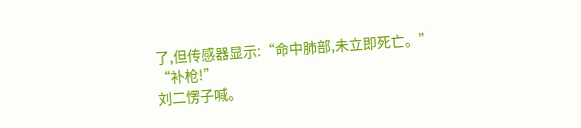了,但传感器显示:“命中肺部,未立即死亡。”
“补枪!”
刘二愣子喊。